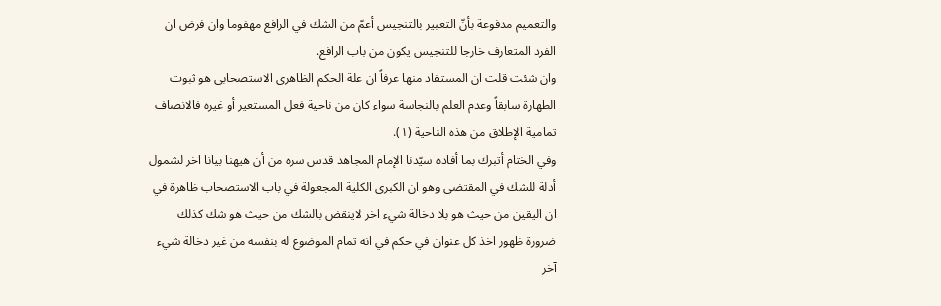والتعميم مدفوعة بأنّ التعبير بالتنجيس أعمّ من الشك في الرافع مهفوما وان فرض ان الفرد المتعارف خارجا للتنجيس يكون من باب الرافع.
وان شئت قلت ان المستفاد منها عرفاً ان علة الحكم الظاهرى الاستصحابى هو ثبوت الطهارة سابقاً وعدم العلم بالنجاسة سواء كان من ناحية فعل المستعير أو غيره فالانصاف تمامية الإطلاق من هذه الناحية (١).
وفي الختام أتبرك بما أفاده سيّدنا الإمام المجاهد قدس سره من أن هيهنا بيانا اخر لشمول أدلة للشك في المقتضى وهو ان الكبرى الكلية المجعولة في باب الاستصحاب ظاهرة في ان اليقين من حيث هو بلا دخالة شيء اخر لاينقض بالشك من حيث هو شك كذلك ضرورة ظهور اخذ كل عنوان في حكم في انه تمام الموضوع له بنفسه من غير دخالة شيء آخر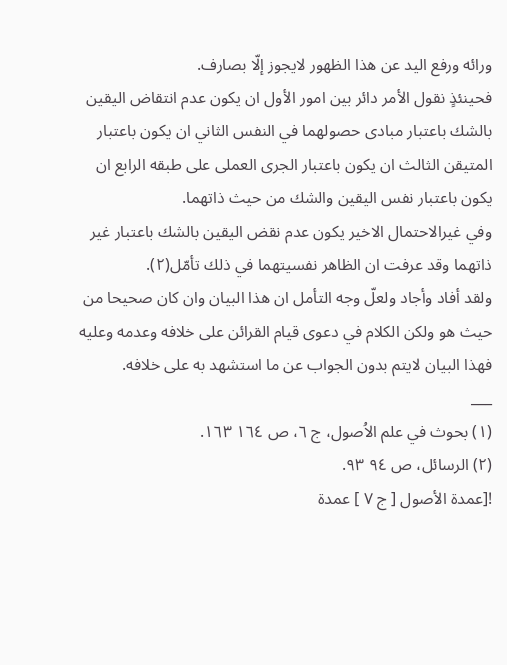ورائه ورفع اليد عن هذا الظهور لايجوز إلّا بصارف.
فحينئذٍ نقول الأمر دائر بين امور الأول ان يكون عدم انتقاض اليقين بالشك باعتبار مبادى حصولهما في النفس الثاني ان يكون باعتبار المتيقن الثالث ان يكون باعتبار الجرى العملى على طبقه الرابع ان يكون باعتبار نفس اليقين والشك من حيث ذاتهما.
وفي غيرالاحتمال الاخير يكون عدم نقض اليقين بالشك باعتبار غير ذاتهما وقد عرفت ان الظاهر نفسيتهما في ذلك تأمّل(٢).
ولقد أفاد وأجاد ولعلّ وجه التأمل ان هذا البيان وان كان صحيحا من حيث هو ولكن الكلام في دعوى قيام القرائن على خلافه وعدمه وعليه فهذا البيان لايتم بدون الجواب عن ما استشهد به على خلافه.
___
(١) بحوث في علم الاُصول، ج ٦، ص ١٦٤ ١٦٣.
(٢) الرسائل، ص ٩٤ ٩٣.
![عمدة الأصول [ ج ٧ ] عمدة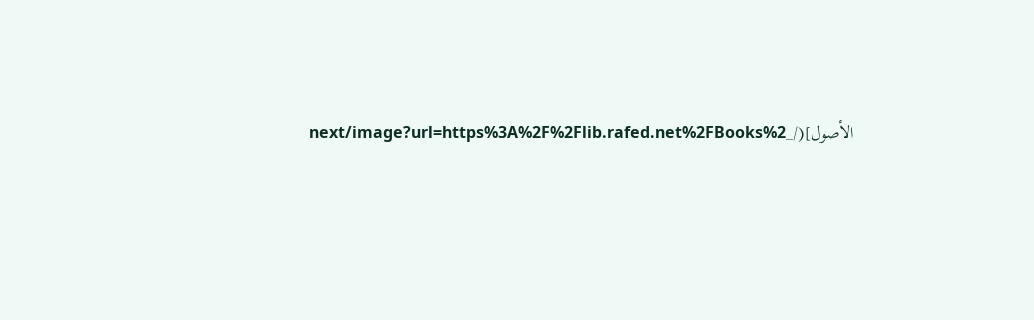الأصول](/_next/image?url=https%3A%2F%2Flib.rafed.net%2FBooks%2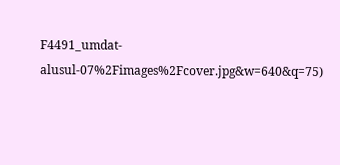F4491_umdat-alusul-07%2Fimages%2Fcover.jpg&w=640&q=75)